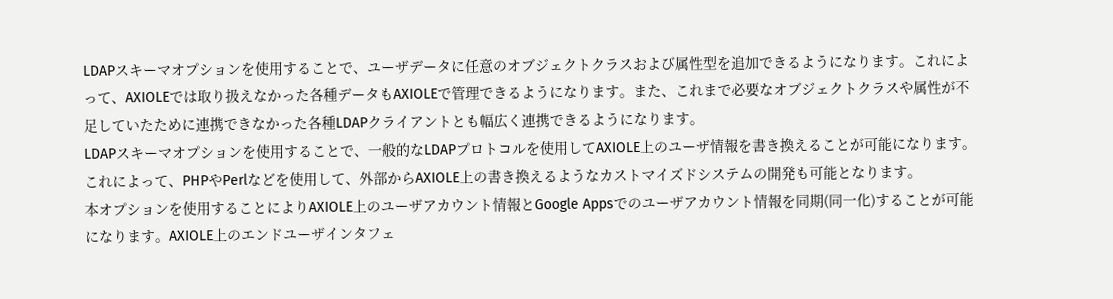LDAPスキーマオプションを使用することで、ユーザデータに任意のオブジェクトクラスおよび属性型を追加できるようになります。これによって、AXIOLEでは取り扱えなかった各種データもAXIOLEで管理できるようになります。また、これまで必要なオブジェクトクラスや属性が不足していたために連携できなかった各種LDAPクライアントとも幅広く連携できるようになります。
LDAPスキーマオプションを使用することで、一般的なLDAPプロトコルを使用してAXIOLE上のユーザ情報を書き換えることが可能になります。これによって、PHPやPerlなどを使用して、外部からAXIOLE上の書き換えるようなカストマイズドシステムの開発も可能となります。
本オプションを使用することによりAXIOLE上のユーザアカウント情報とGoogle Appsでのユーザアカウント情報を同期(同一化)することが可能になります。AXIOLE上のエンドユーザインタフェ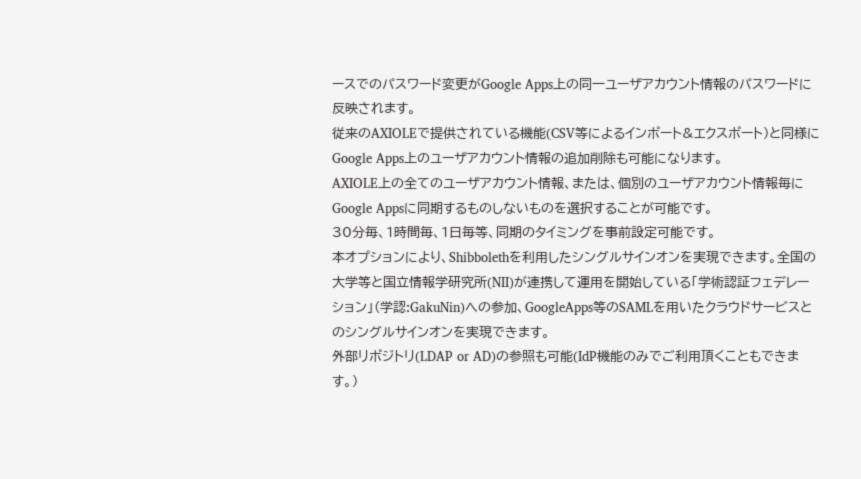ースでのパスワード変更がGoogle Apps上の同一ユーザアカウント情報のパスワードに反映されます。
従来のAXIOLEで提供されている機能(CSV等によるインポート&エクスポート)と同様にGoogle Apps上のユーザアカウント情報の追加削除も可能になります。
AXIOLE上の全てのユーザアカウント情報、または、個別のユーザアカウント情報毎にGoogle Appsに同期するものしないものを選択することが可能です。
30分毎、1時間毎、1日毎等、同期のタイミングを事前設定可能です。
本オプションにより、Shibbolethを利用したシングルサインオンを実現できます。全国の大学等と国立情報学研究所(NII)が連携して運用を開始している「学術認証フェデレーション」(学認:GakuNin)への参加、GoogleApps等のSAMLを用いたクラウドサービスとのシングルサインオンを実現できます。
外部リポジトリ(LDAP or AD)の参照も可能(IdP機能のみでご利用頂くこともできます。)